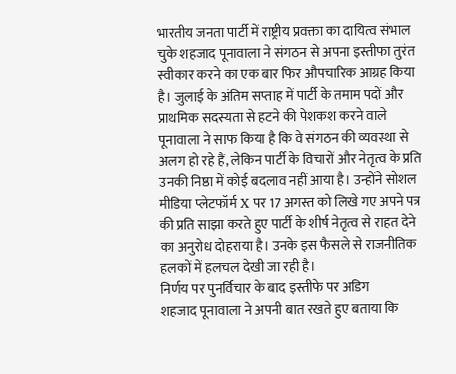भारतीय जनता पार्टी में राष्ट्रीय प्रवक्ता का दायित्व संभाल चुके शहजाद पूनावाला ने संगठन से अपना इस्तीफा तुरंत स्वीकार करने का एक बार फिर औपचारिक आग्रह किया है। जुलाई के अंतिम सप्ताह में पार्टी के तमाम पदों और प्राथमिक सदस्यता से हटने की पेशकश करने वाले पूनावाला ने साफ किया है कि वे संगठन की व्यवस्था से अलग हो रहे हैं, लेकिन पार्टी के विचारों और नेतृत्व के प्रति उनकी निष्ठा में कोई बदलाव नहीं आया है। उन्होंने सोशल मीडिया प्लेटफॉर्म X पर 17 अगस्त को लिखे गए अपने पत्र की प्रति साझा करते हुए पार्टी के शीर्ष नेतृत्व से राहत देने का अनुरोध दोहराया है। उनके इस फैसले से राजनीतिक हलकों में हलचल देखी जा रही है।
निर्णय पर पुनर्विचार के बाद इस्तीफे पर अडिग
शहजाद पूनावाला ने अपनी बात रखते हुए बताया कि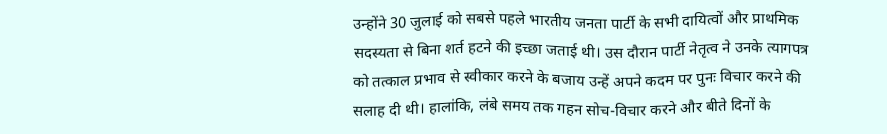उन्होंने 30 जुलाई को सबसे पहले भारतीय जनता पार्टी के सभी दायित्वों और प्राथमिक सदस्यता से बिना शर्त हटने की इच्छा जताई थी। उस दौरान पार्टी नेतृत्व ने उनके त्यागपत्र को तत्काल प्रभाव से स्वीकार करने के बजाय उन्हें अपने कदम पर पुनः विचार करने की सलाह दी थी। हालांकि, लंबे समय तक गहन सोच-विचार करने और बीते दिनों के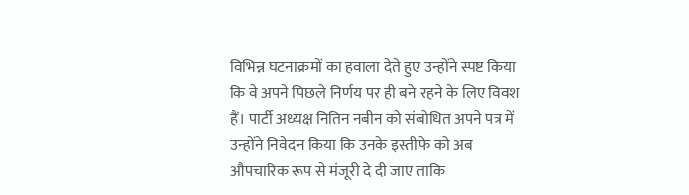विभिन्न घटनाक्रमों का हवाला देते हुए उन्होंने स्पष्ट किया कि वे अपने पिछले निर्णय पर ही बने रहने के लिए विवश हैं। पार्टी अध्यक्ष नितिन नबीन को संबोधित अपने पत्र में उन्होंने निवेदन किया कि उनके इस्तीफे को अब औपचारिक रूप से मंजूरी दे दी जाए ताकि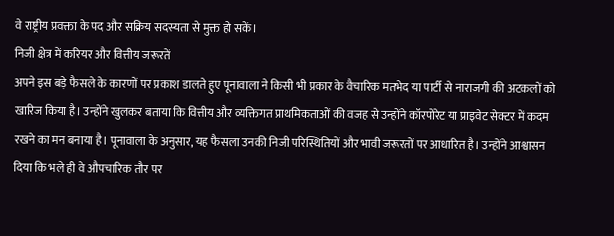वे राष्ट्रीय प्रवक्ता के पद और सक्रिय सदस्यता से मुक्त हो सकें।
निजी क्षेत्र में करियर और वित्तीय जरूरतें
अपने इस बड़े फैसले के कारणों पर प्रकाश डालते हुए पूनावाला ने किसी भी प्रकार के वैचारिक मतभेद या पार्टी से नाराजगी की अटकलों को खारिज किया है। उन्होंने खुलकर बताया कि वित्तीय और व्यक्तिगत प्राथमिकताओं की वजह से उन्होंने कॉरपोरेट या प्राइवेट सेक्टर में कदम रखने का मन बनाया है। पूनावाला के अनुसार, यह फैसला उनकी निजी परिस्थितियों और भावी जरूरतों पर आधारित है। उन्होंने आश्वासन दिया कि भले ही वे औपचारिक तौर पर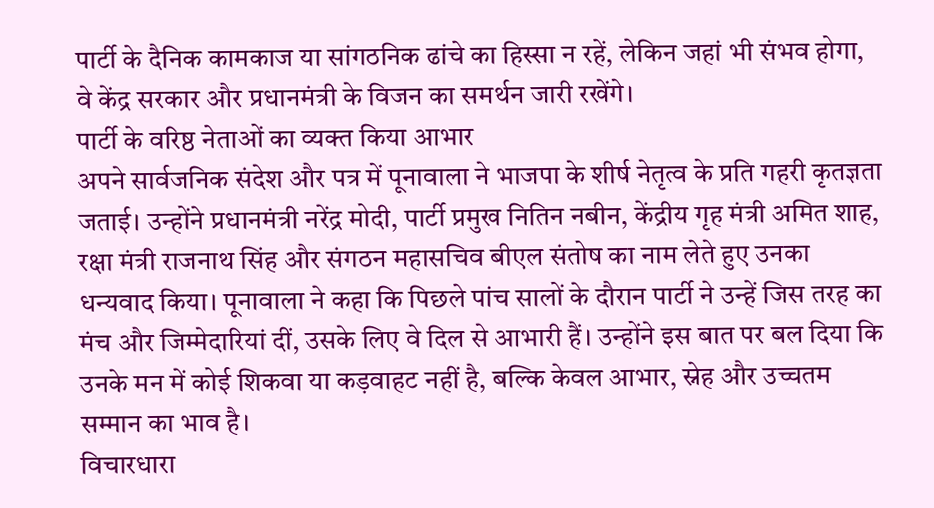पार्टी के दैनिक कामकाज या सांगठनिक ढांचे का हिस्सा न रहें, लेकिन जहां भी संभव होगा, वे केंद्र सरकार और प्रधानमंत्री के विजन का समर्थन जारी रखेंगे।
पार्टी के वरिष्ठ नेताओं का व्यक्त किया आभार
अपने सार्वजनिक संदेश और पत्र में पूनावाला ने भाजपा के शीर्ष नेतृत्व के प्रति गहरी कृतज्ञता जताई। उन्होंने प्रधानमंत्री नरेंद्र मोदी, पार्टी प्रमुख नितिन नबीन, केंद्रीय गृह मंत्री अमित शाह, रक्षा मंत्री राजनाथ सिंह और संगठन महासचिव बीएल संतोष का नाम लेते हुए उनका धन्यवाद किया। पूनावाला ने कहा कि पिछले पांच सालों के दौरान पार्टी ने उन्हें जिस तरह का मंच और जिम्मेदारियां दीं, उसके लिए वे दिल से आभारी हैं। उन्होंने इस बात पर बल दिया कि उनके मन में कोई शिकवा या कड़वाहट नहीं है, बल्कि केवल आभार, स्नेह और उच्चतम सम्मान का भाव है।
विचारधारा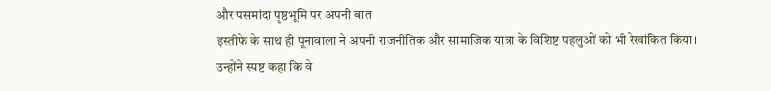और पसमांदा पृष्ठभूमि पर अपनी बात
इस्तीफे के साथ ही पूनावाला ने अपनी राजनीतिक और सामाजिक यात्रा के विशिष्ट पहलुओं को भी रेखांकित किया। उन्होंने स्पष्ट कहा कि वे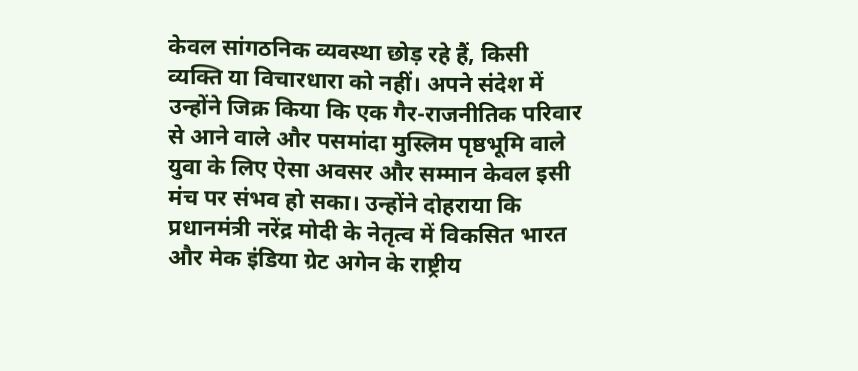केवल सांगठनिक व्यवस्था छोड़ रहे हैं, किसी व्यक्ति या विचारधारा को नहीं। अपने संदेश में उन्होंने जिक्र किया कि एक गैर-राजनीतिक परिवार से आने वाले और पसमांदा मुस्लिम पृष्ठभूमि वाले युवा के लिए ऐसा अवसर और सम्मान केवल इसी मंच पर संभव हो सका। उन्होंने दोहराया कि प्रधानमंत्री नरेंद्र मोदी के नेतृत्व में विकसित भारत और मेक इंडिया ग्रेट अगेन के राष्ट्रीय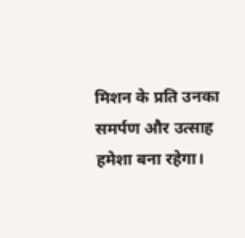मिशन के प्रति उनका समर्पण और उत्साह हमेशा बना रहेगा।